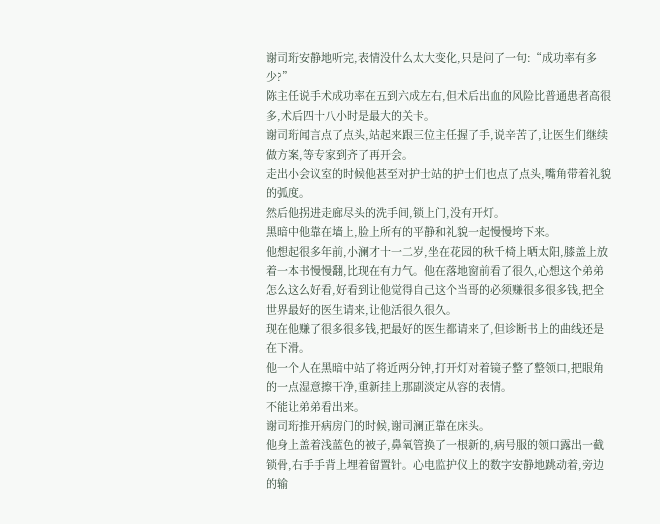谢司珩安静地听完,表情没什么太大变化,只是问了一句:“成功率有多少?”
陈主任说手术成功率在五到六成左右,但术后出血的风险比普通患者高很多,术后四十八小时是最大的关卡。
谢司珩闻言点了点头,站起来跟三位主任握了手,说辛苦了,让医生们继续做方案,等专家到齐了再开会。
走出小会议室的时候他甚至对护士站的护士们也点了点头,嘴角带着礼貌的弧度。
然后他拐进走廊尽头的洗手间,锁上门,没有开灯。
黑暗中他靠在墙上,脸上所有的平静和礼貌一起慢慢垮下来。
他想起很多年前,小澜才十一二岁,坐在花园的秋千椅上晒太阳,膝盖上放着一本书慢慢翻,比现在有力气。他在落地窗前看了很久,心想这个弟弟怎么这么好看,好看到让他觉得自己这个当哥的必须赚很多很多钱,把全世界最好的医生请来,让他活很久很久。
现在他赚了很多很多钱,把最好的医生都请来了,但诊断书上的曲线还是在下滑。
他一个人在黑暗中站了将近两分钟,打开灯对着镜子整了整领口,把眼角的一点湿意擦干净,重新挂上那副淡定从容的表情。
不能让弟弟看出来。
谢司珩推开病房门的时候,谢司澜正靠在床头。
他身上盖着浅蓝色的被子,鼻氧管换了一根新的,病号服的领口露出一截锁骨,右手手背上埋着留置针。心电监护仪上的数字安静地跳动着,旁边的输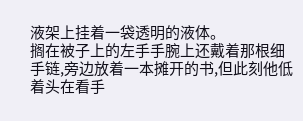液架上挂着一袋透明的液体。
搁在被子上的左手手腕上还戴着那根细手链,旁边放着一本摊开的书,但此刻他低着头在看手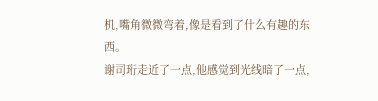机,嘴角微微弯着,像是看到了什么有趣的东西。
谢司珩走近了一点,他感觉到光线暗了一点,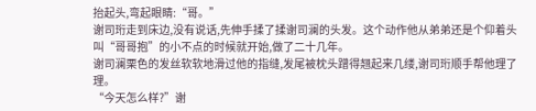抬起头,弯起眼睛:“哥。”
谢司珩走到床边,没有说话,先伸手揉了揉谢司澜的头发。这个动作他从弟弟还是个仰着头叫“哥哥抱”的小不点的时候就开始,做了二十几年。
谢司澜栗色的发丝软软地滑过他的指缝,发尾被枕头蹭得翘起来几缕,谢司珩顺手帮他理了理。
“今天怎么样?”谢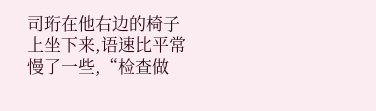司珩在他右边的椅子上坐下来,语速比平常慢了一些,“检查做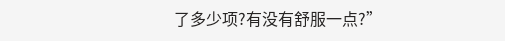了多少项?有没有舒服一点?”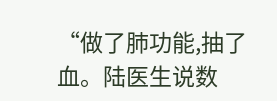“做了肺功能,抽了血。陆医生说数